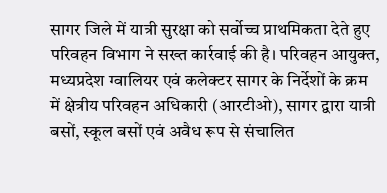सागर जिले में यात्री सुरक्षा को सर्वोच्च प्राथमिकता देते हुए परिवहन विभाग ने सख्त कार्रवाई की है। परिवहन आयुक्त, मध्यप्रदेश ग्वालियर एवं कलेक्टर सागर के निर्देशों के क्रम में क्षेत्रीय परिवहन अधिकारी (आरटीओ), सागर द्वारा यात्री बसों, स्कूल बसों एवं अवैध रूप से संचालित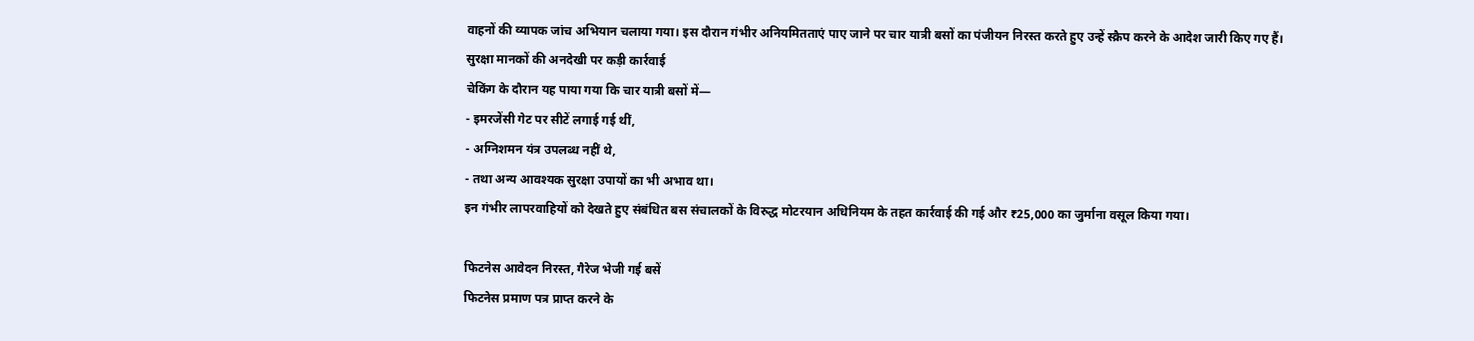वाहनों की व्यापक जांच अभियान चलाया गया। इस दौरान गंभीर अनियमितताएं पाए जाने पर चार यात्री बसों का पंजीयन निरस्त करते हुए उन्हें स्क्रैप करने के आदेश जारी किए गए हैं।
सुरक्षा मानकों की अनदेखी पर कड़ी कार्रवाई
चेकिंग के दौरान यह पाया गया कि चार यात्री बसों में—
- इमरजेंसी गेट पर सीटें लगाई गई थीं,
- अग्निशमन यंत्र उपलब्ध नहीं थे,
- तथा अन्य आवश्यक सुरक्षा उपायों का भी अभाव था।
इन गंभीर लापरवाहियों को देखते हुए संबंधित बस संचालकों के विरुद्ध मोटरयान अधिनियम के तहत कार्रवाई की गई और ₹25,000 का जुर्माना वसूल किया गया।

फिटनेस आवेदन निरस्त, गैरेज भेजी गई बसें
फिटनेस प्रमाण पत्र प्राप्त करने के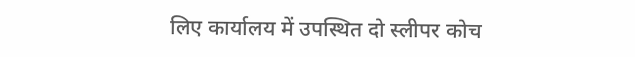लिए कार्यालय में उपस्थित दो स्लीपर कोच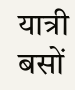यात्री बसों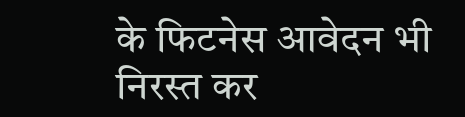के फिटनेस आवेदन भी निरस्त कर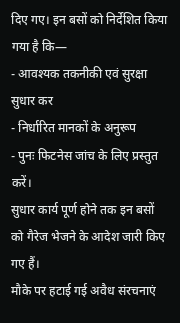दिए गए। इन बसों को निर्देशित किया गया है कि—
- आवश्यक तकनीकी एवं सुरक्षा सुधार कर
- निर्धारित मानकों के अनुरूप
- पुनः फिटनेस जांच के लिए प्रस्तुत करें।
सुधार कार्य पूर्ण होने तक इन बसों को गैरेज भेजने के आदेश जारी किए गए हैं।
मौके पर हटाई गई अवैध संरचनाएं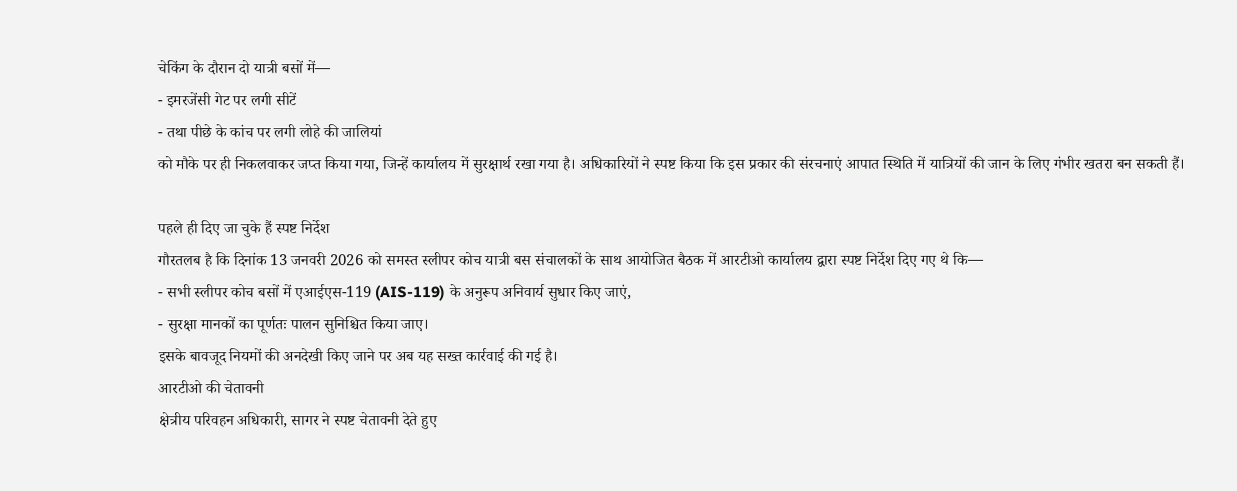चेकिंग के दौरान दो यात्री बसों में—
- इमरजेंसी गेट पर लगी सीटें
- तथा पीछे के कांच पर लगी लोहे की जालियां
को मौके पर ही निकलवाकर जप्त किया गया, जिन्हें कार्यालय में सुरक्षार्थ रखा गया है। अधिकारियों ने स्पष्ट किया कि इस प्रकार की संरचनाएं आपात स्थिति में यात्रियों की जान के लिए गंभीर खतरा बन सकती हैं।

पहले ही दिए जा चुके हैं स्पष्ट निर्देश
गौरतलब है कि दिनांक 13 जनवरी 2026 को समस्त स्लीपर कोच यात्री बस संचालकों के साथ आयोजित बैठक में आरटीओ कार्यालय द्वारा स्पष्ट निर्देश दिए गए थे कि—
- सभी स्लीपर कोच बसों में एआईएस-119 (AIS-119) के अनुरूप अनिवार्य सुधार किए जाएं,
- सुरक्षा मानकों का पूर्णतः पालन सुनिश्चित किया जाए।
इसके बावजूद नियमों की अनदेखी किए जाने पर अब यह सख्त कार्रवाई की गई है।
आरटीओ की चेतावनी
क्षेत्रीय परिवहन अधिकारी, सागर ने स्पष्ट चेतावनी देते हुए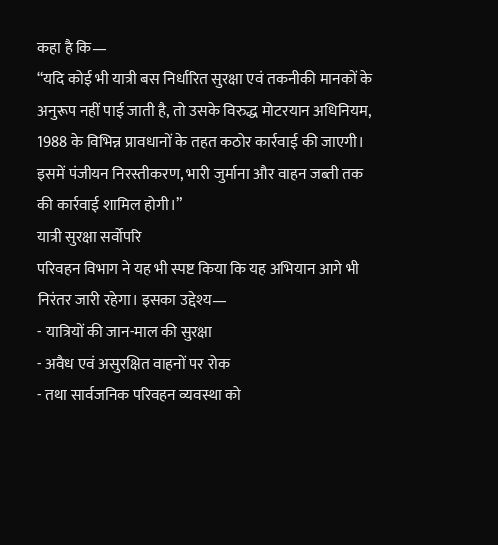कहा है कि—
“यदि कोई भी यात्री बस निर्धारित सुरक्षा एवं तकनीकी मानकों के अनुरूप नहीं पाई जाती है, तो उसके विरुद्ध मोटरयान अधिनियम, 1988 के विभिन्न प्रावधानों के तहत कठोर कार्रवाई की जाएगी। इसमें पंजीयन निरस्तीकरण, भारी जुर्माना और वाहन जब्ती तक की कार्रवाई शामिल होगी।”
यात्री सुरक्षा सर्वोपरि
परिवहन विभाग ने यह भी स्पष्ट किया कि यह अभियान आगे भी निरंतर जारी रहेगा। इसका उद्देश्य—
- यात्रियों की जान-माल की सुरक्षा
- अवैध एवं असुरक्षित वाहनों पर रोक
- तथा सार्वजनिक परिवहन व्यवस्था को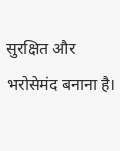सुरक्षित और भरोसेमंद बनाना है।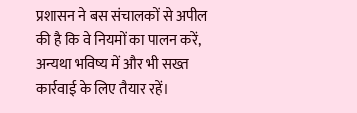प्रशासन ने बस संचालकों से अपील की है कि वे नियमों का पालन करें, अन्यथा भविष्य में और भी सख्त कार्रवाई के लिए तैयार रहें।